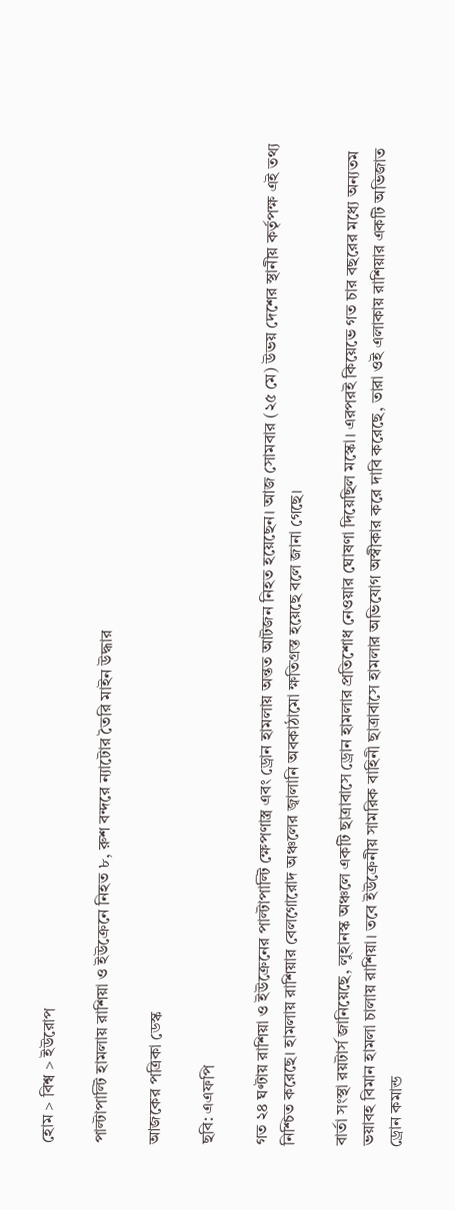হোম > বিশ্ব > ইউরোপ

পাল্টাপাল্টি হামলায় রাশিয়া ও ইউক্রেনে নিহত ৮, রুশ বন্দরে ন্যাটোর তৈরি মাইন উদ্ধার

আজকের পত্রিকা ডেস্ক

ছবি: এএফপি

গত ২৪ ঘণ্টায় রাশিয়া ও ইউক্রেনের পাল্টাপাল্টি ক্ষেপণাস্ত্র এবং ড্রোন হামলায় অন্তত আটজন নিহত হয়েছেন। আজ সোমবার (২৫ মে) উভয় দেশের স্থানীয় কর্তৃপক্ষ এই তথ্য নিশ্চিত করেছে। হামলায় রাশিয়ার বেলগোরোদ অঞ্চলের জ্বালানি অবকাঠামো ক্ষতিগ্রস্ত হয়েছে বলে জানা গেছে।

বার্তা সংস্থা রয়টার্স জানিয়েছে, লুহানস্ক অঞ্চলে একটি ছাত্রাবাসে ড্রোন হামলার প্রতিশোধ নেওয়ার ঘোষণা দিয়েছিল মস্কো। এরপরই কিয়েভে গত চার বছরের মধ্যে অন্যতম ভয়াবহ বিমান হামলা চালায় রাশিয়া। তবে ইউক্রেনীয় সামরিক বাহিনী ছাত্রাবাসে হামলার অভিযোগ অস্বীকার করে দাবি করেছে, তারা ওই এলাকায় রাশিয়ার একটি অভিজাত ড্রোন কমান্ড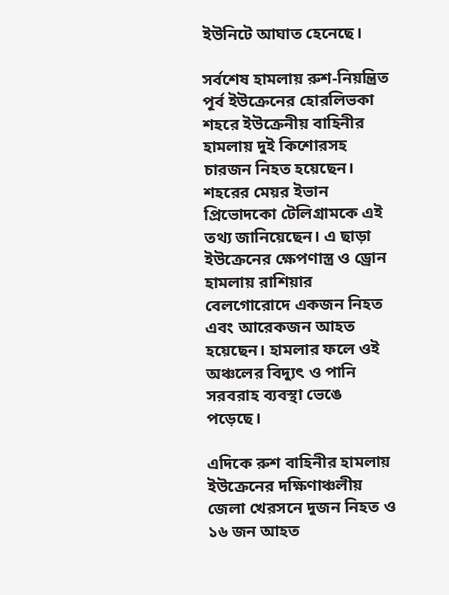ইউনিটে আঘাত হেনেছে।

সর্বশেষ হামলায় রুশ-নিয়ন্ত্রিত পূর্ব ইউক্রেনের হোরলিভকা শহরে ইউক্রেনীয় বাহিনীর হামলায় দুই কিশোরসহ চারজন নিহত হয়েছেন। শহরের মেয়র ইভান প্রিভোদকো টেলিগ্রামকে এই তথ্য জানিয়েছেন। এ ছাড়া ইউক্রেনের ক্ষেপণাস্ত্র ও ড্রোন হামলায় রাশিয়ার বেলগোরোদে একজন নিহত এবং আরেকজন আহত হয়েছেন। হামলার ফলে ওই অঞ্চলের বিদ্যুৎ ও পানি সরবরাহ ব্যবস্থা ভেঙে পড়েছে।

এদিকে রুশ বাহিনীর হামলায় ইউক্রেনের দক্ষিণাঞ্চলীয় জেলা খেরসনে দুজন নিহত ও ১৬ জন আহত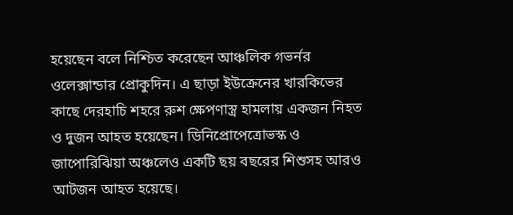হয়েছেন বলে নিশ্চিত করেছেন আঞ্চলিক গভর্নর ওলেক্সান্ডার প্রোকুদিন। এ ছাড়া ইউক্রেনের খারকিভের কাছে দেরহাচি শহরে রুশ ক্ষেপণাস্ত্র হামলায় একজন নিহত ও দুজন আহত হয়েছেন। ডিনিপ্রোপেত্রোভস্ক ও জাপোরিঝিয়া অঞ্চলেও একটি ছয় বছরের শিশুসহ আরও আটজন আহত হয়েছে।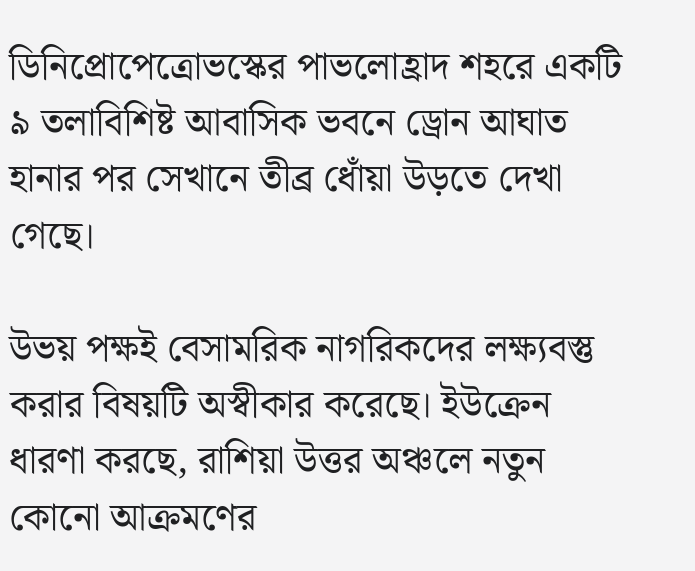ডিনিপ্রোপেত্রোভস্কের পাভলোহ্রাদ শহরে একটি ৯ তলাবিশিষ্ট আবাসিক ভবনে ড্রোন আঘাত হানার পর সেখানে তীব্র ধোঁয়া উড়তে দেখা গেছে।

উভয় পক্ষই বেসামরিক নাগরিকদের লক্ষ্যবস্তু করার বিষয়টি অস্বীকার করেছে। ইউক্রেন ধারণা করছে, রাশিয়া উত্তর অঞ্চলে নতুন কোনো আক্রমণের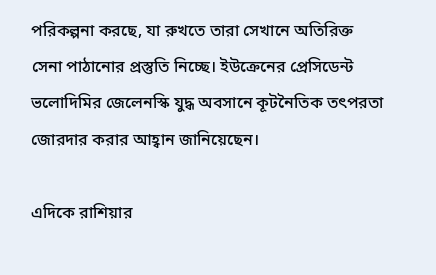পরিকল্পনা করছে, যা রুখতে তারা সেখানে অতিরিক্ত সেনা পাঠানোর প্রস্তুতি নিচ্ছে। ইউক্রেনের প্রেসিডেন্ট ভলোদিমির জেলেনস্কি যুদ্ধ অবসানে কূটনৈতিক তৎপরতা জোরদার করার আহ্বান জানিয়েছেন।

এদিকে রাশিয়ার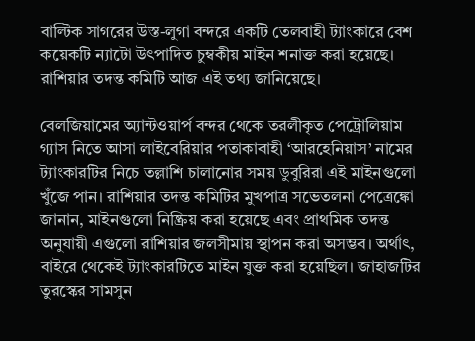বাল্টিক সাগরের উস্ত-লুগা বন্দরে একটি তেলবাহী ট্যাংকারে বেশ কয়েকটি ন্যাটো উৎপাদিত চুম্বকীয় মাইন শনাক্ত করা হয়েছে। রাশিয়ার তদন্ত কমিটি আজ এই তথ্য জানিয়েছে।

বেলজিয়ামের অ্যান্টওয়ার্প বন্দর থেকে তরলীকৃত পেট্রোলিয়াম গ্যাস নিতে আসা লাইবেরিয়ার পতাকাবাহী ‘আরহেনিয়াস’ নামের ট্যাংকারটির নিচে তল্লাশি চালানোর সময় ডুবুরিরা এই মাইনগুলো খুঁজে পান। রাশিয়ার তদন্ত কমিটির মুখপাত্র সভেতলনা পেত্রেঙ্কো জানান, মাইনগুলো নিষ্ক্রিয় করা হয়েছে এবং প্রাথমিক তদন্ত অনুযায়ী এগুলো রাশিয়ার জলসীমায় স্থাপন করা অসম্ভব। অর্থাৎ, বাইরে থেকেই ট্যাংকারটিতে মাইন যুক্ত করা হয়েছিল। জাহাজটির তুরস্কের সামসুন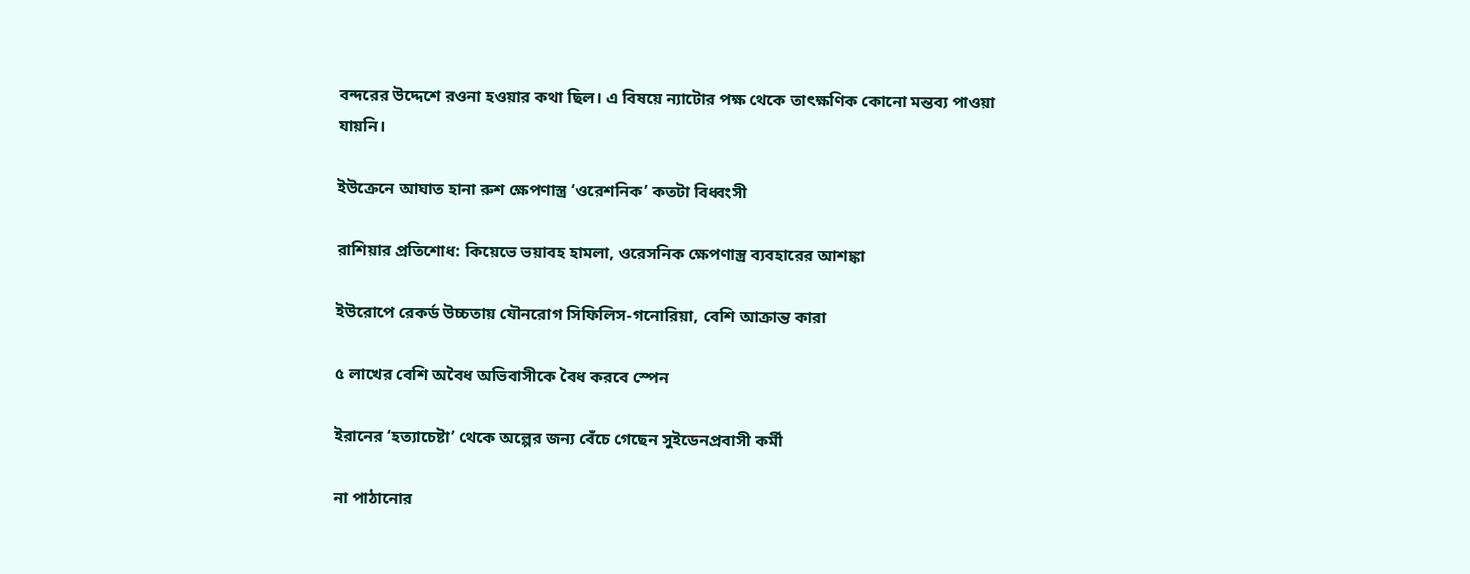বন্দরের উদ্দেশে রওনা হওয়ার কথা ছিল। এ বিষয়ে ন্যাটোর পক্ষ থেকে তাৎক্ষণিক কোনো মন্তব্য পাওয়া যায়নি।

ইউক্রেনে আঘাত হানা রুশ ক্ষেপণাস্ত্র ‘ওরেশনিক’ কতটা বিধ্বংসী

রাশিয়ার প্রতিশোধ: কিয়েভে ভয়াবহ হামলা, ওরেসনিক ক্ষেপণাস্ত্র ব্যবহারের আশঙ্কা

ইউরোপে রেকর্ড উচ্চতায় যৌনরোগ সিফিলিস-গনোরিয়া, বেশি আক্রান্ত কারা

৫ লাখের বেশি অবৈধ অভিবাসীকে বৈধ করবে স্পেন

ইরানের ‘হত্যাচেষ্টা’ থেকে অল্পের জন্য বেঁচে গেছেন সুইডেনপ্রবাসী কর্মী

না পাঠানোর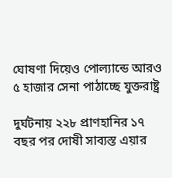ঘোষণা দিয়েও পোল্যান্ডে আরও ৫ হাজার সেনা পাঠাচ্ছে যুক্তরাষ্ট্র

দুর্ঘটনায় ২২৮ প্রাণহানির ১৭ বছর পর দোষী সাব্যস্ত এয়ার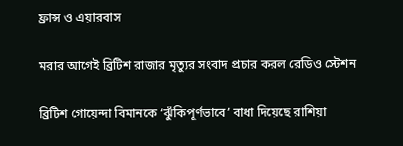ফ্রান্স ও এয়ারবাস

মরার আগেই ব্রিটিশ রাজার মৃত্যুর সংবাদ প্রচার করল রেডিও স্টেশন

ব্রিটিশ গোয়েন্দা বিমানকে ‘ঝুঁকিপূর্ণভাবে’ বাধা দিয়েছে রাশিয়া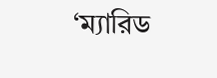‘ম্যারিড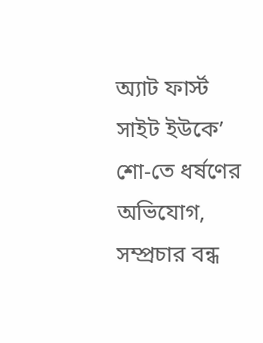অ্যাট ফার্স্ট সাইট ইউকে’ শো-তে ধর্ষণের অভিযোগ, সম্প্রচার বন্ধ